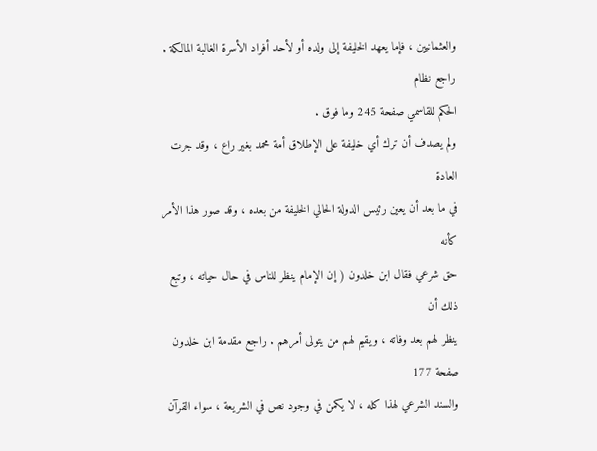والعثمانيين ، فإما يعهد الخليفة إلى ولده أو لأحد أفراد الأسرة الغالبة المالكة . راجع نظام
الحكم للقاسمي صفحة 245 وما فوق .
ولم يصدف أن ترك أي خليفة على الإطلاق أمة محمد بغير راع ، وقد جرت العادة
في ما بعد أن يعين رئيس الدولة الحالي الخليفة من بعده ، وقد صور هذا الأمر كأنه
حق شرعي فقال ابن خلدون ( إن الإمام ينظر للناس في حال حياته ، وتبع ذلك أن
ينظر لهم بعد وفاته ، ويقيم لهم من يتولى أمرهم . راجع مقدمة ابن خلدون صفحة 177
والسند الشرعي لهذا كله ، لا يكمن في وجود نص في الشريعة ، سواء القرآن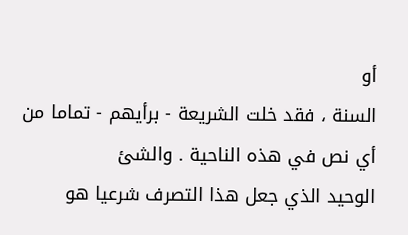أو
السنة ، فقد خلت الشريعة - برأيهم - تماما من أي نص في هذه الناحية . والشئ
الوحيد الذي جعل هذا التصرف شرعيا هو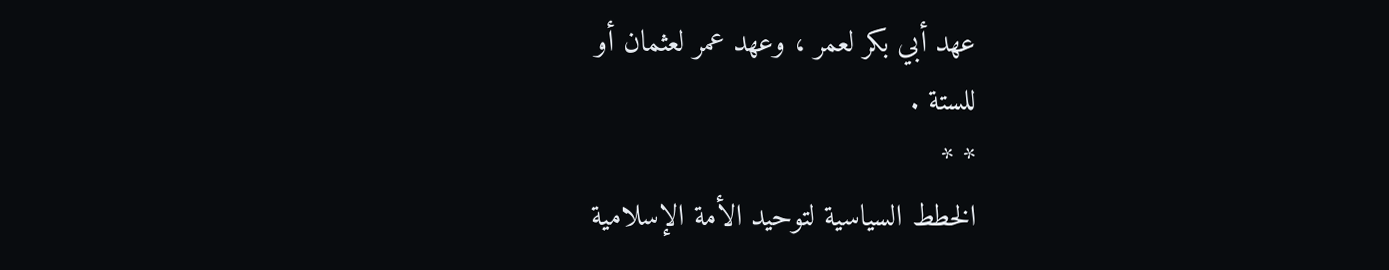عهد أبي بكر لعمر ، وعهد عمر لعثمان أو
للستة .
* *
الخطط السياسية لتوحيد الأمة الإسلامية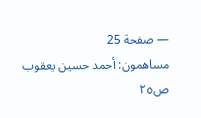— صفحة 25
مساهمون: أحمد حسين يعقوب
ص٢٥